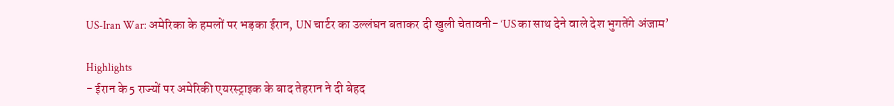US-Iran War: अमेरिका के हमलों पर भड़का ईरान, UN चार्टर का उल्लंघन बताकर दी खुली चेतावनी- ‘US का साथ देने वाले देश भुगतेंगे अंजाम’

Highlights
- ईरान के 5 राज्यों पर अमेरिकी एयरस्ट्राइक के बाद तेहरान ने दी बेहद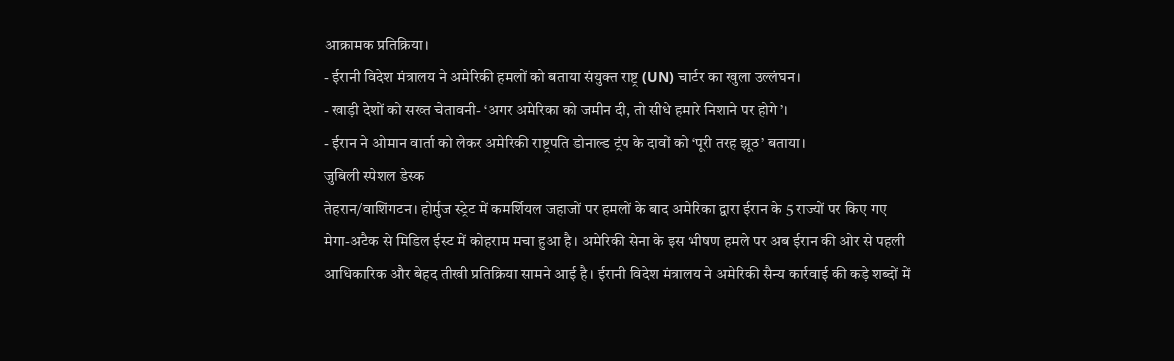आक्रामक प्रतिक्रिया।
- ईरानी विदेश मंत्रालय ने अमेरिकी हमलों को बताया संयुक्त राष्ट्र (UN) चार्टर का खुला उल्लंघन।
- खाड़ी देशों को सख्त चेतावनी- ‘अगर अमेरिका को जमीन दी, तो सीधे हमारे निशाने पर होगे’।
- ईरान ने ओमान वार्ता को लेकर अमेरिकी राष्ट्रपति डोनाल्ड ट्रंप के दावों को ‘पूरी तरह झूठ’ बताया।
जुबिली स्पेशल डेस्क
तेहरान/वाशिंगटन। होर्मुज स्ट्रेट में कमर्शियल जहाजों पर हमलों के बाद अमेरिका द्वारा ईरान के 5 राज्यों पर किए गए मेगा-अटैक से मिडिल ईस्ट में कोहराम मचा हुआ है। अमेरिकी सेना के इस भीषण हमले पर अब ईरान की ओर से पहली आधिकारिक और बेहद तीखी प्रतिक्रिया सामने आई है। ईरानी विदेश मंत्रालय ने अमेरिकी सैन्य कार्रवाई की कड़े शब्दों में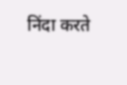निंदा करते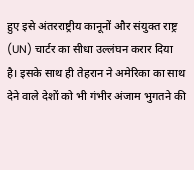हुए इसे अंतरराष्ट्रीय कानूनों और संयुक्त राष्ट्र (UN) चार्टर का सीधा उल्लंघन करार दिया है। इसके साथ ही तेहरान ने अमेरिका का साथ देने वाले देशों को भी गंभीर अंजाम भुगतने की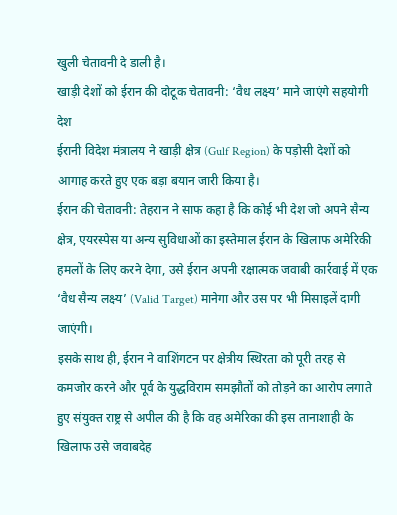खुली चेतावनी दे डाली है।
खाड़ी देशों को ईरान की दोटूक चेतावनी: ‘वैध लक्ष्य’ माने जाएंगे सहयोगी देश
ईरानी विदेश मंत्रालय ने खाड़ी क्षेत्र (Gulf Region) के पड़ोसी देशों को आगाह करते हुए एक बड़ा बयान जारी किया है।
ईरान की चेतावनी: तेहरान ने साफ कहा है कि कोई भी देश जो अपने सैन्य क्षेत्र, एयरस्पेस या अन्य सुविधाओं का इस्तेमाल ईरान के खिलाफ अमेरिकी हमलों के लिए करने देगा, उसे ईरान अपनी रक्षात्मक जवाबी कार्रवाई में एक ‘वैध सैन्य लक्ष्य’ (Valid Target) मानेगा और उस पर भी मिसाइलें दागी जाएंगी।
इसके साथ ही, ईरान ने वाशिंगटन पर क्षेत्रीय स्थिरता को पूरी तरह से कमजोर करने और पूर्व के युद्धविराम समझौतों को तोड़ने का आरोप लगाते हुए संयुक्त राष्ट्र से अपील की है कि वह अमेरिका की इस तानाशाही के खिलाफ उसे जवाबदेह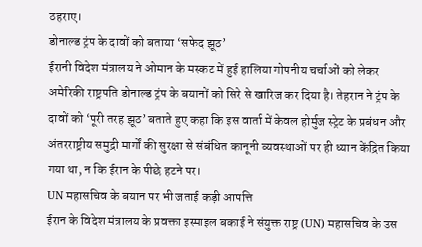ठहराए।
डोनाल्ड ट्रंप के दावों को बताया ‘सफेद झूठ’
ईरानी विदेश मंत्रालय ने ओमान के मस्कट में हुई हालिया गोपनीय चर्चाओं को लेकर अमेरिकी राष्ट्रपति डोनाल्ड ट्रंप के बयानों को सिरे से खारिज कर दिया है। तेहरान ने ट्रंप के दावों को ‘पूरी तरह झूठ’ बताते हुए कहा कि इस वार्ता में केवल होर्मुज स्ट्रेट के प्रबंधन और अंतरराष्ट्रीय समुद्री मार्गों की सुरक्षा से संबंधित कानूनी व्यवस्थाओं पर ही ध्यान केंद्रित किया गया था, न कि ईरान के पीछे हटने पर।
UN महासचिव के बयान पर भी जताई कड़ी आपत्ति
ईरान के विदेश मंत्रालय के प्रवक्ता इस्माइल बकाई ने संयुक्त राष्ट्र (UN) महासचिव के उस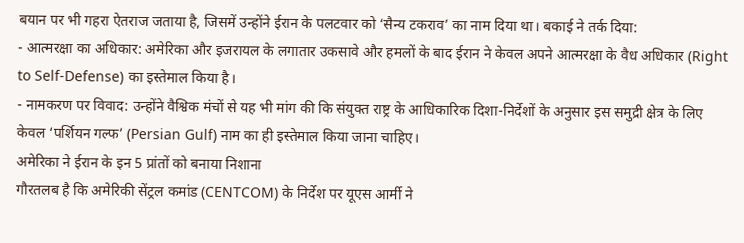बयान पर भी गहरा ऐतराज जताया है, जिसमें उन्होंने ईरान के पलटवार को ‘सैन्य टकराव’ का नाम दिया था। बकाई ने तर्क दिया:
- आत्मरक्षा का अधिकार: अमेरिका और इजरायल के लगातार उकसावे और हमलों के बाद ईरान ने केवल अपने आत्मरक्षा के वैध अधिकार (Right to Self-Defense) का इस्तेमाल किया है।
- नामकरण पर विवाद: उन्होंने वैश्विक मंचों से यह भी मांग की कि संयुक्त राष्ट्र के आधिकारिक दिशा-निर्देशों के अनुसार इस समुद्री क्षेत्र के लिए केवल ‘पर्शियन गल्फ’ (Persian Gulf) नाम का ही इस्तेमाल किया जाना चाहिए।
अमेरिका ने ईरान के इन 5 प्रांतों को बनाया निशाना
गौरतलब है कि अमेरिकी सेंट्रल कमांड (CENTCOM) के निर्देश पर यूएस आर्मी ने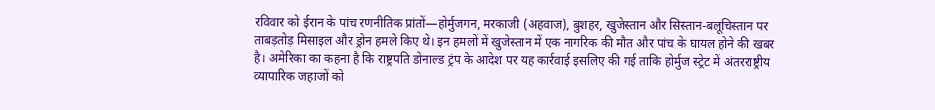रविवार को ईरान के पांच रणनीतिक प्रांतों—होर्मुजगन, मरकाजी (अहवाज), बुशहर, खुजेस्तान और सिस्तान-बलूचिस्तान पर ताबड़तोड़ मिसाइल और ड्रोन हमले किए थे। इन हमलों में खुजेस्तान में एक नागरिक की मौत और पांच के घायल होने की खबर है। अमेरिका का कहना है कि राष्ट्रपति डोनाल्ड ट्रंप के आदेश पर यह कार्रवाई इसलिए की गई ताकि होर्मुज स्ट्रेट में अंतरराष्ट्रीय व्यापारिक जहाजों को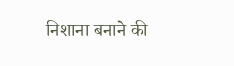निशाना बनाने की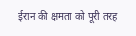ईरान की क्षमता को पूरी तरह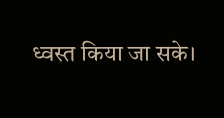ध्वस्त किया जा सके।